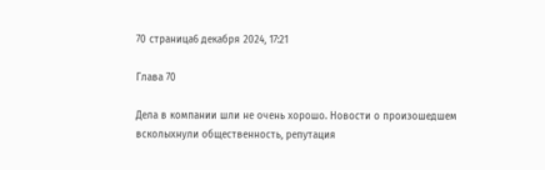70 страница6 декабря 2024, 17:21

Глава 70

Дела в компании шли не очень хорошо. Новости о произошедшем всколыхнули общественность, репутация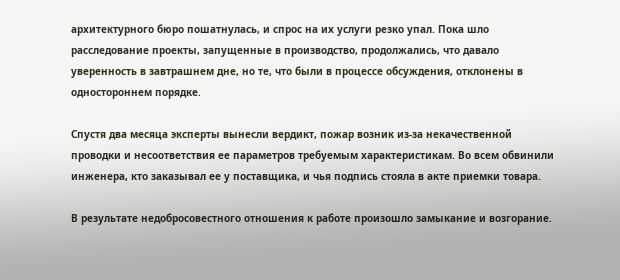архитектурного бюро пошатнулась, и спрос на их услуги резко упал. Пока шло расследование проекты, запущенные в производство, продолжались, что давало уверенность в завтрашнем дне, но те, что были в процессе обсуждения, отклонены в одностороннем порядке.

Спустя два месяца эксперты вынесли вердикт, пожар возник из-за некачественной проводки и несоответствия ее параметров требуемым характеристикам. Во всем обвинили инженера, кто заказывал ее у поставщика, и чья подпись стояла в акте приемки товара.

В результате недобросовестного отношения к работе произошло замыкание и возгорание.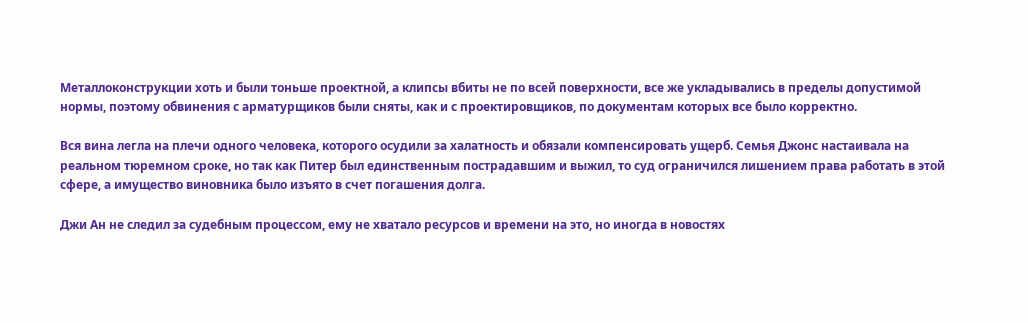Металлоконструкции хоть и были тоньше проектной, а клипсы вбиты не по всей поверхности, все же укладывались в пределы допустимой нормы, поэтому обвинения с арматурщиков были сняты, как и с проектировщиков, по документам которых все было корректно.

Вся вина легла на плечи одного человека, которого осудили за халатность и обязали компенсировать ущерб. Семья Джонс настаивала на реальном тюремном сроке, но так как Питер был единственным пострадавшим и выжил, то суд ограничился лишением права работать в этой сфере, а имущество виновника было изъято в счет погашения долга.

Джи Ан не следил за судебным процессом, ему не хватало ресурсов и времени на это, но иногда в новостях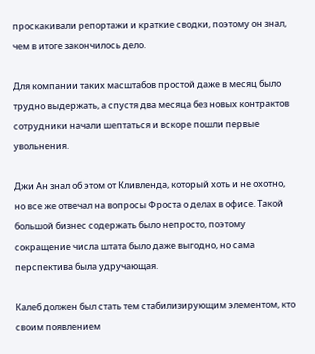проскакивали репортажи и краткие сводки, поэтому он знал, чем в итоге закончилось дело.

Для компании таких масштабов простой даже в месяц было трудно выдержать, а спустя два месяца без новых контрактов сотрудники начали шептаться и вскоре пошли первые увольнения.

Джи Ан знал об этом от Кливленда, который хоть и не охотно, но все же отвечал на вопросы Фроста о делах в офисе. Такой большой бизнес содержать было непросто, поэтому сокращение числа штата было даже выгодно, но сама перспектива была удручающая.

Калеб должен был стать тем стабилизирующим элементом, кто своим появлением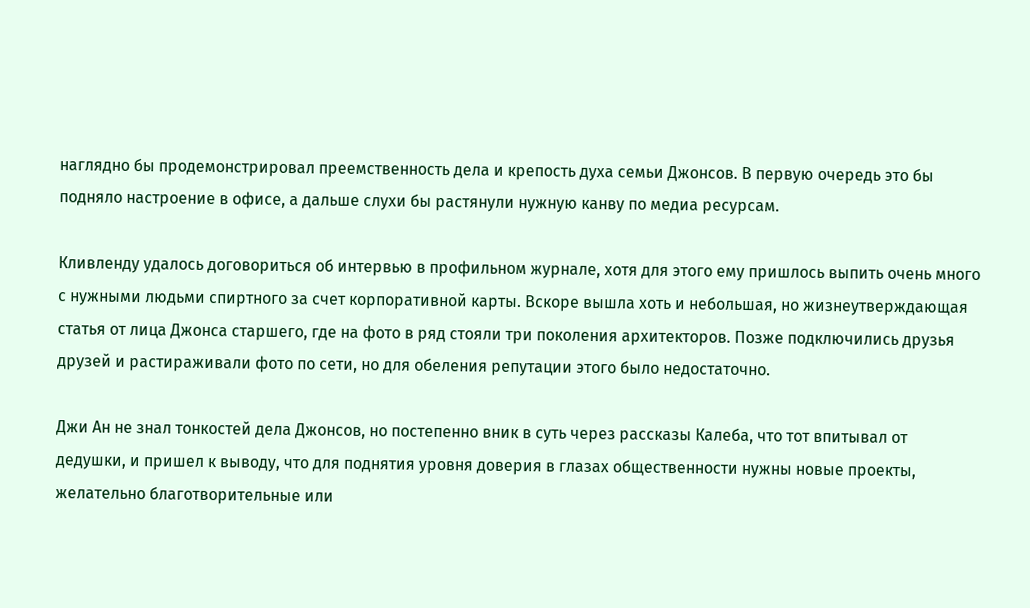наглядно бы продемонстрировал преемственность дела и крепость духа семьи Джонсов. В первую очередь это бы подняло настроение в офисе, а дальше слухи бы растянули нужную канву по медиа ресурсам.

Кливленду удалось договориться об интервью в профильном журнале, хотя для этого ему пришлось выпить очень много с нужными людьми спиртного за счет корпоративной карты. Вскоре вышла хоть и небольшая, но жизнеутверждающая статья от лица Джонса старшего, где на фото в ряд стояли три поколения архитекторов. Позже подключились друзья друзей и растираживали фото по сети, но для обеления репутации этого было недостаточно.

Джи Ан не знал тонкостей дела Джонсов, но постепенно вник в суть через рассказы Калеба, что тот впитывал от дедушки, и пришел к выводу, что для поднятия уровня доверия в глазах общественности нужны новые проекты, желательно благотворительные или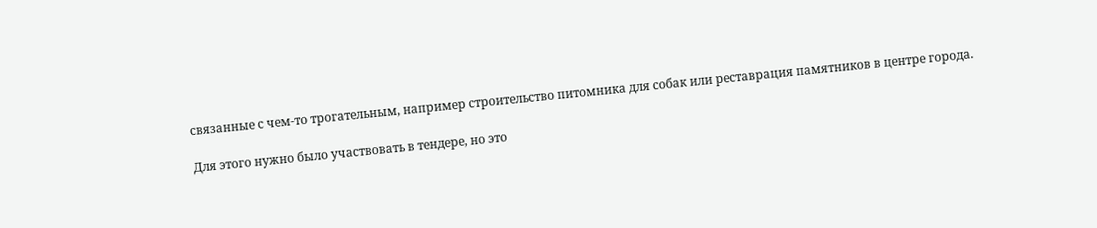связанные с чем-то трогательным, например строительство питомника для собак или реставрация памятников в центре города.

Для этого нужно было участвовать в тендере, но это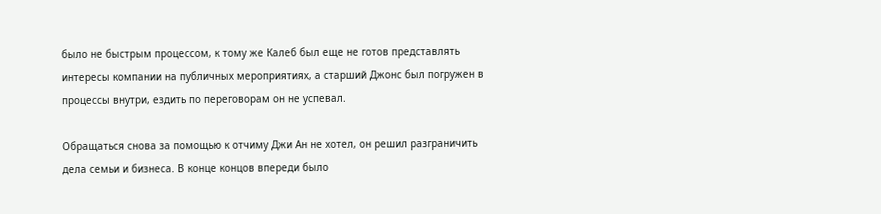было не быстрым процессом, к тому же Калеб был еще не готов представлять интересы компании на публичных мероприятиях, а старший Джонс был погружен в процессы внутри, ездить по переговорам он не успевал.

Обращаться снова за помощью к отчиму Джи Ан не хотел, он решил разграничить дела семьи и бизнеса. В конце концов впереди было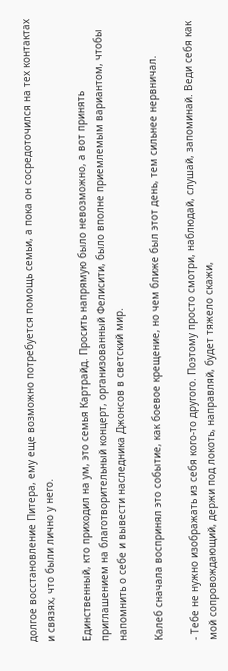долгое восстановление Питера, ему еще возможно потребуется помощь семьи, а пока он сосредоточился на тех контактах и связях, что были лично у него.

Единственный, кто приходил на ум, это семья Картрайд. Просить напрямую было невозможно, а вот принять приглашением на благотворительный концерт, организованный Фелисити, было вполне приемлемым вариантом, чтобы напомнить о себе и вывести наследника Джонсов в светский мир.

Калеб сначала воспринял это событие, как боевое крещение, но чем ближе был этот день, тем сильнее нервничал.

- Тебе не нужно изображать из себя кого-то другого. Поэтому просто смотри, наблюдай, слушай, запоминай. Веди себя как мой сопровождающий, держи под локоть, направляй, будет тяжело скажи,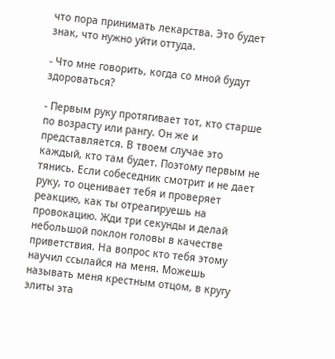что пора принимать лекарства. Это будет знак, что нужно уйти оттуда.

- Что мне говорить, когда со мной будут здороваться?

- Первым руку протягивает тот, кто старше по возрасту или рангу. Он же и представляется. В твоем случае это каждый, кто там будет. Поэтому первым не тянись. Если собеседник смотрит и не дает руку, то оценивает тебя и проверяет реакцию, как ты отреагируешь на провокацию. Жди три секунды и делай небольшой поклон головы в качестве приветствия. На вопрос кто тебя этому научил ссылайся на меня. Можешь называть меня крестным отцом, в кругу элиты эта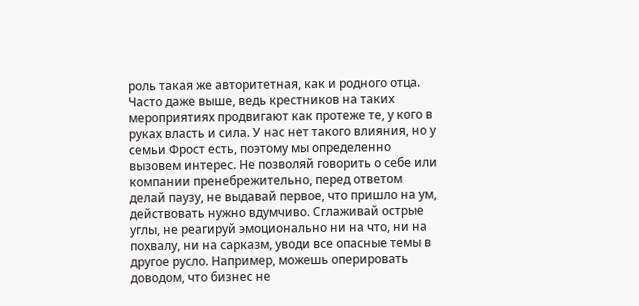роль такая же авторитетная, как и родного отца. Часто даже выше, ведь крестников на таких мероприятиях продвигают как протеже те, у кого в руках власть и сила. У нас нет такого влияния, но у семьи Фрост есть, поэтому мы определенно вызовем интерес. Не позволяй говорить о себе или компании пренебрежительно, перед ответом делай паузу, не выдавай первое, что пришло на ум, действовать нужно вдумчиво. Сглаживай острые углы, не реагируй эмоционально ни на что, ни на похвалу, ни на сарказм, уводи все опасные темы в другое русло. Например, можешь оперировать доводом, что бизнес не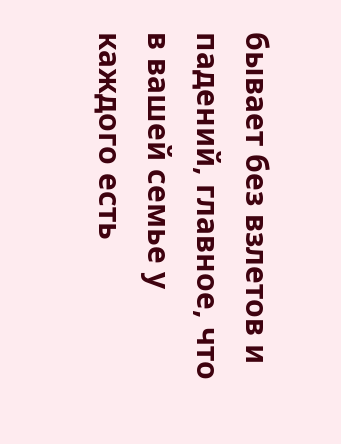бывает без взлетов и падений, главное, что в вашей семье у каждого есть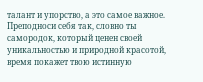талант и упорство, а это самое важное. Преподноси себя так, словно ты самородок, который ценен своей уникальностью и природной красотой, время покажет твою истинную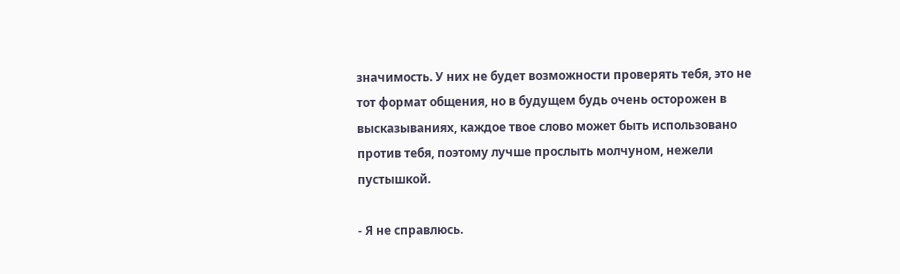значимость. У них не будет возможности проверять тебя, это не тот формат общения, но в будущем будь очень осторожен в высказываниях, каждое твое слово может быть использовано против тебя, поэтому лучше прослыть молчуном, нежели пустышкой.

- Я не справлюсь.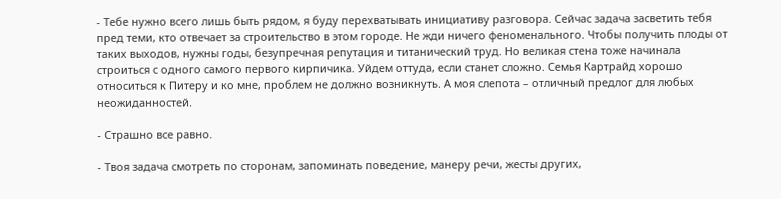- Тебе нужно всего лишь быть рядом, я буду перехватывать инициативу разговора. Сейчас задача засветить тебя пред теми, кто отвечает за строительство в этом городе. Не жди ничего феноменального. Чтобы получить плоды от таких выходов, нужны годы, безупречная репутация и титанический труд. Но великая стена тоже начинала строиться с одного самого первого кирпичика. Уйдем оттуда, если станет сложно. Семья Картрайд хорошо относиться к Питеру и ко мне, проблем не должно возникнуть. А моя слепота – отличный предлог для любых неожиданностей.

- Страшно все равно.

- Твоя задача смотреть по сторонам, запоминать поведение, манеру речи, жесты других,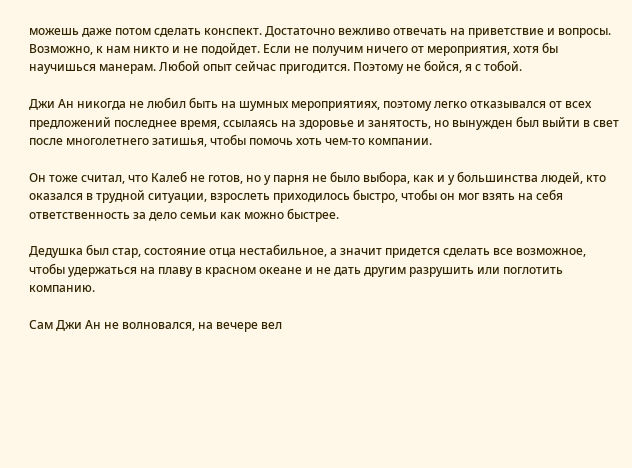можешь даже потом сделать конспект. Достаточно вежливо отвечать на приветствие и вопросы. Возможно, к нам никто и не подойдет. Если не получим ничего от мероприятия, хотя бы научишься манерам. Любой опыт сейчас пригодится. Поэтому не бойся, я с тобой.

Джи Ан никогда не любил быть на шумных мероприятиях, поэтому легко отказывался от всех предложений последнее время, ссылаясь на здоровье и занятость, но вынужден был выйти в свет после многолетнего затишья, чтобы помочь хоть чем-то компании.

Он тоже считал, что Калеб не готов, но у парня не было выбора, как и у большинства людей, кто оказался в трудной ситуации, взрослеть приходилось быстро, чтобы он мог взять на себя ответственность за дело семьи как можно быстрее.

Дедушка был стар, состояние отца нестабильное, а значит придется сделать все возможное, чтобы удержаться на плаву в красном океане и не дать другим разрушить или поглотить компанию.

Сам Джи Ан не волновался, на вечере вел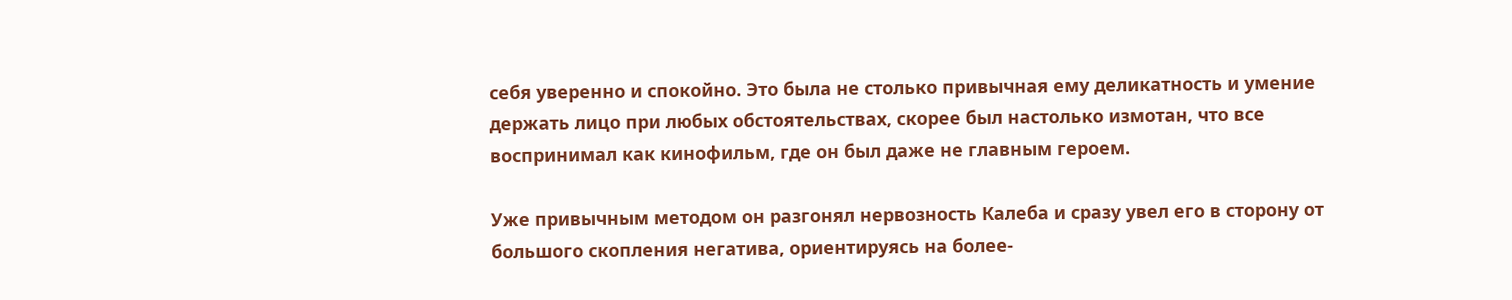себя уверенно и спокойно. Это была не столько привычная ему деликатность и умение держать лицо при любых обстоятельствах, скорее был настолько измотан, что все воспринимал как кинофильм, где он был даже не главным героем.

Уже привычным методом он разгонял нервозность Калеба и сразу увел его в сторону от большого скопления негатива, ориентируясь на более-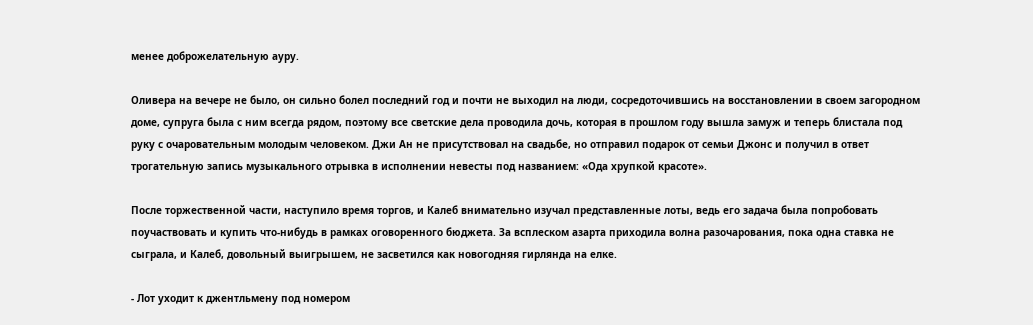менее доброжелательную ауру.

Оливера на вечере не было, он сильно болел последний год и почти не выходил на люди, сосредоточившись на восстановлении в своем загородном доме, супруга была с ним всегда рядом, поэтому все светские дела проводила дочь, которая в прошлом году вышла замуж и теперь блистала под руку с очаровательным молодым человеком. Джи Ан не присутствовал на свадьбе, но отправил подарок от семьи Джонс и получил в ответ трогательную запись музыкального отрывка в исполнении невесты под названием: «Ода хрупкой красоте».

После торжественной части, наступило время торгов, и Калеб внимательно изучал представленные лоты, ведь его задача была попробовать поучаствовать и купить что-нибудь в рамках оговоренного бюджета. За всплеском азарта приходила волна разочарования, пока одна ставка не сыграла, и Калеб, довольный выигрышем, не засветился как новогодняя гирлянда на елке.

- Лот уходит к джентльмену под номером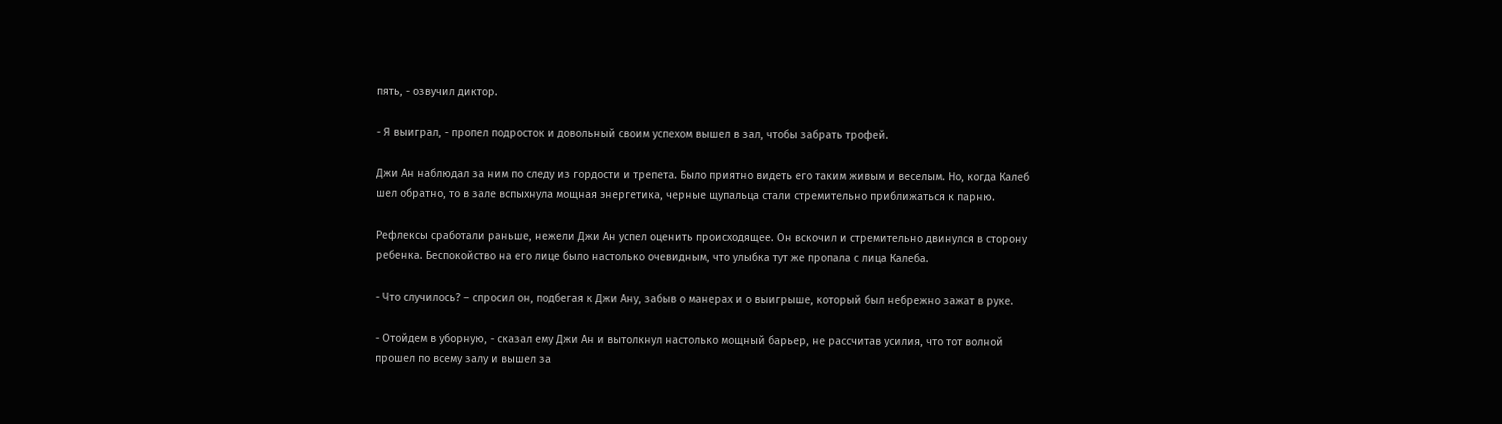пять, - озвучил диктор.

- Я выиграл, - пропел подросток и довольный своим успехом вышел в зал, чтобы забрать трофей.

Джи Ан наблюдал за ним по следу из гордости и трепета. Было приятно видеть его таким живым и веселым. Но, когда Калеб шел обратно, то в зале вспыхнула мощная энергетика, черные щупальца стали стремительно приближаться к парню.

Рефлексы сработали раньше, нежели Джи Ан успел оценить происходящее. Он вскочил и стремительно двинулся в сторону ребенка. Беспокойство на его лице было настолько очевидным, что улыбка тут же пропала с лица Калеба.

- Что случилось? – спросил он, подбегая к Джи Ану, забыв о манерах и о выигрыше, который был небрежно зажат в руке.

- Отойдем в уборную, - сказал ему Джи Ан и вытолкнул настолько мощный барьер, не рассчитав усилия, что тот волной прошел по всему залу и вышел за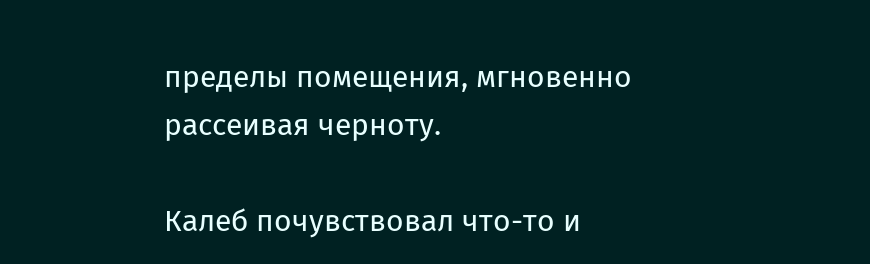пределы помещения, мгновенно рассеивая черноту.

Калеб почувствовал что-то и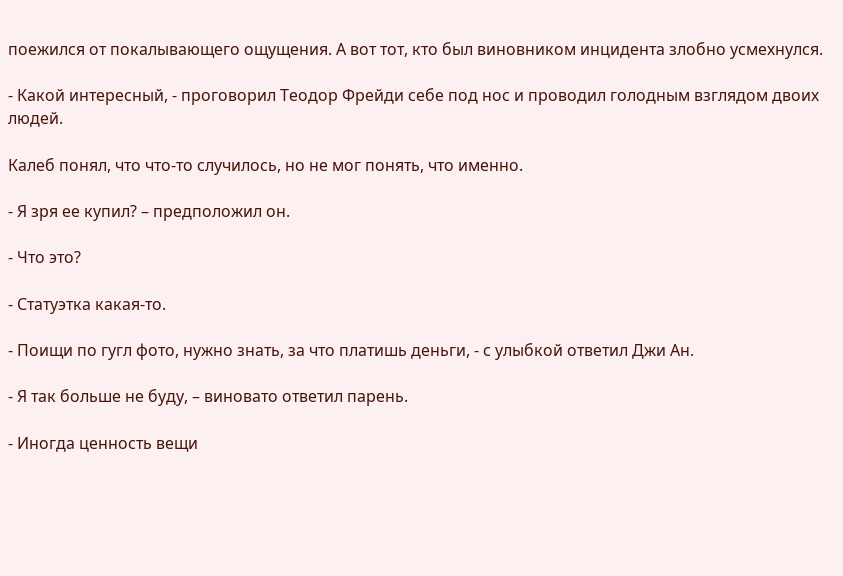поежился от покалывающего ощущения. А вот тот, кто был виновником инцидента злобно усмехнулся.

- Какой интересный, - проговорил Теодор Фрейди себе под нос и проводил голодным взглядом двоих людей.

Калеб понял, что что-то случилось, но не мог понять, что именно.

- Я зря ее купил? – предположил он.

- Что это?

- Статуэтка какая-то.

- Поищи по гугл фото, нужно знать, за что платишь деньги, - с улыбкой ответил Джи Ан.

- Я так больше не буду, – виновато ответил парень.

- Иногда ценность вещи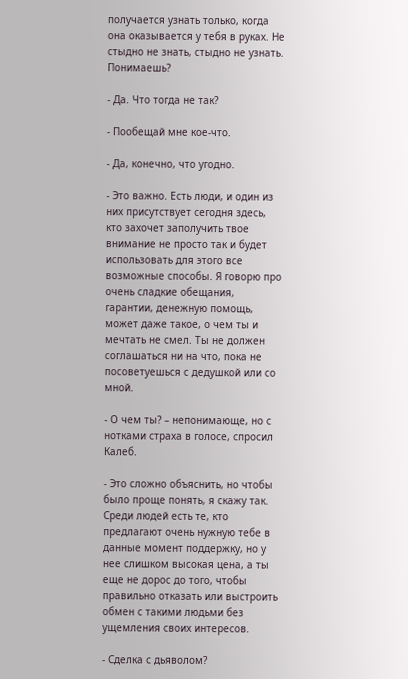получается узнать только, когда она оказывается у тебя в руках. Не стыдно не знать, стыдно не узнать. Понимаешь?

- Да. Что тогда не так?

- Пообещай мне кое-что.

- Да, конечно, что угодно.

- Это важно. Есть люди, и один из них присутствует сегодня здесь, кто захочет заполучить твое внимание не просто так и будет использовать для этого все возможные способы. Я говорю про очень сладкие обещания, гарантии, денежную помощь, может даже такое, о чем ты и мечтать не смел. Ты не должен соглашаться ни на что, пока не посоветуешься с дедушкой или со мной.

- О чем ты? – непонимающе, но с нотками страха в голосе, спросил Калеб.

- Это сложно объяснить, но чтобы было проще понять, я скажу так. Среди людей есть те, кто предлагают очень нужную тебе в данные момент поддержку, но у нее слишком высокая цена, а ты еще не дорос до того, чтобы правильно отказать или выстроить обмен с такими людьми без ущемления своих интересов.

- Сделка с дьяволом?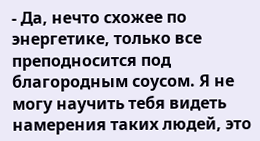- Да, нечто схожее по энергетике, только все преподносится под благородным соусом. Я не могу научить тебя видеть намерения таких людей, это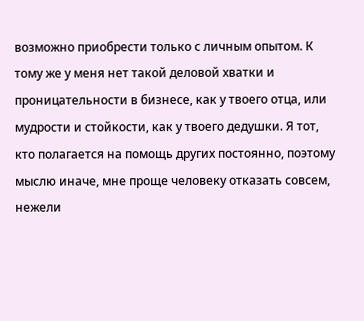возможно приобрести только с личным опытом. К тому же у меня нет такой деловой хватки и проницательности в бизнесе, как у твоего отца, или мудрости и стойкости, как у твоего дедушки. Я тот, кто полагается на помощь других постоянно, поэтому мыслю иначе, мне проще человеку отказать совсем, нежели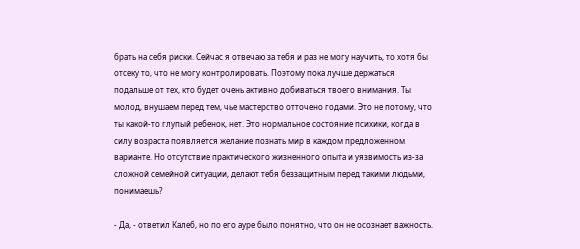брать на себя риски. Сейчас я отвечаю за тебя и раз не могу научить, то хотя бы отсеку то, что не могу контролировать. Поэтому пока лучше держаться подальше от тех, кто будет очень активно добиваться твоего внимания. Ты молод, внушаем перед тем, чье мастерство отточено годами. Это не потому, что ты какой-то глупый ребенок, нет. Это нормальное состояние психики, когда в силу возраста появляется желание познать мир в каждом предложенном варианте. Но отсутствие практического жизненного опыта и уязвимость из-за сложной семейной ситуации, делают тебя беззащитным перед такими людьми, понимаешь?

- Да, - ответил Калеб, но по его ауре было понятно, что он не осознает важность.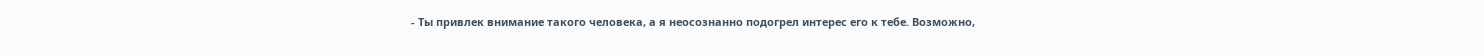- Ты привлек внимание такого человека, а я неосознанно подогрел интерес его к тебе. Возможно,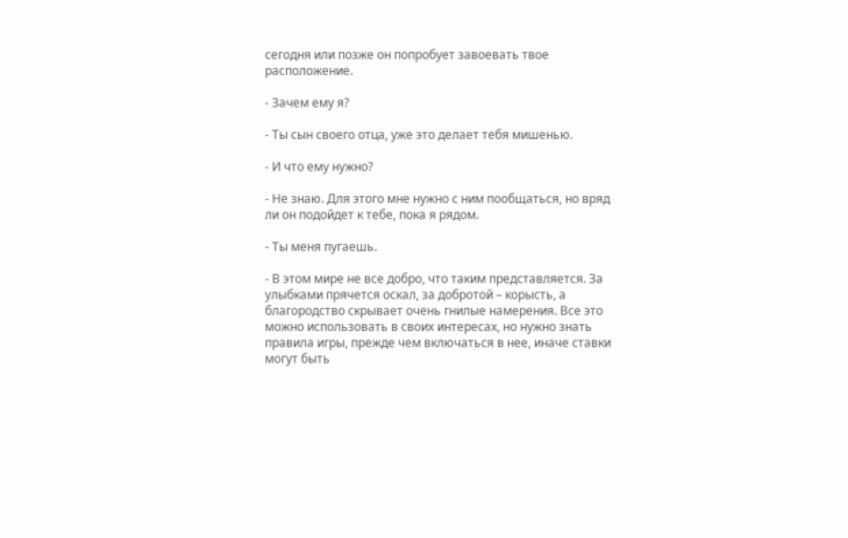сегодня или позже он попробует завоевать твое расположение.

- Зачем ему я?

- Ты сын своего отца, уже это делает тебя мишенью.

- И что ему нужно?

- Не знаю. Для этого мне нужно с ним пообщаться, но вряд ли он подойдет к тебе, пока я рядом.

- Ты меня пугаешь.

- В этом мире не все добро, что таким представляется. За улыбками прячется оскал, за добротой – корысть, а благородство скрывает очень гнилые намерения. Все это можно использовать в своих интересах, но нужно знать правила игры, прежде чем включаться в нее, иначе ставки могут быть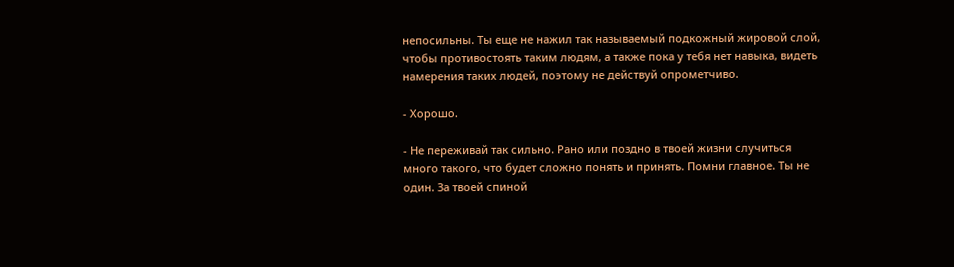непосильны. Ты еще не нажил так называемый подкожный жировой слой, чтобы противостоять таким людям, а также пока у тебя нет навыка, видеть намерения таких людей, поэтому не действуй опрометчиво.

- Хорошо.

- Не переживай так сильно. Рано или поздно в твоей жизни случиться много такого, что будет сложно понять и принять. Помни главное. Ты не один. За твоей спиной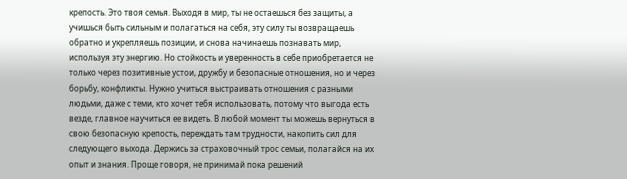крепость. Это твоя семья. Выходя в мир, ты не остаешься без защиты, а учишься быть сильным и полагаться на себя, эту силу ты возвращаешь обратно и укрепляешь позиции, и снова начинаешь познавать мир, используя эту энергию. Но стойкость и уверенность в себе приобретается не только через позитивные устои, дружбу и безопасные отношения, но и через борьбу, конфликты. Нужно учиться выстраивать отношения с разными людьми, даже с теми, кто хочет тебя использовать, потому что выгода есть везде, главное научиться ее видеть. В любой момент ты можешь вернуться в свою безопасную крепость, переждать там трудности, накопить сил для следующего выхода. Держись за страховочный трос семьи, полагайся на их опыт и знания. Проще говоря, не принимай пока решений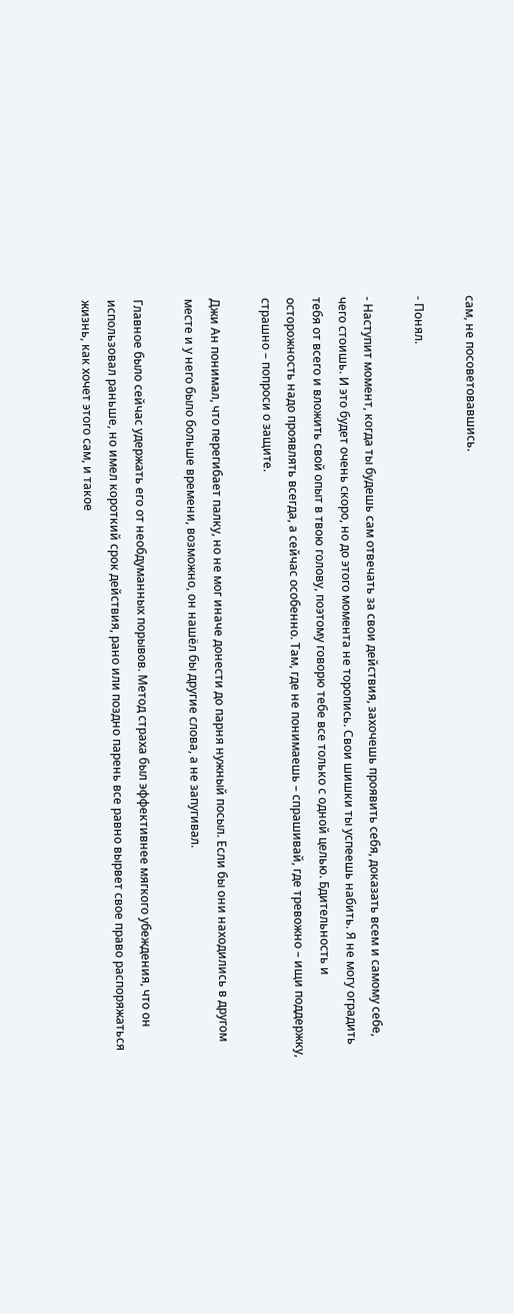сам, не посоветовавшись.

- Понял.

- Наступит момент, когда ты будешь сам отвечать за свои действия, захочешь проявить себя, доказать всем и самому себе, чего стоишь. И это будет очень скоро, но до этого момента не торопись. Свои шишки ты успеешь набить. Я не могу оградить тебя от всего и вложить свой опыт в твою голову, поэтому говорю тебе все только с одной целью. Бдительность и осторожность надо проявлять всегда, а сейчас особенно. Там, где не понимаешь – спрашивай, где тревожно – ищи поддержку, страшно – попроси о защите.

Джи Ан понимал, что перегибает палку, но не мог иначе донести до парня нужный посыл. Если бы они находились в другом месте и у него было больше времени, возможно, он нашёл бы другие слова, а не запугивал.

Главное было сейчас удержать его от необдуманных порывов. Метод страха был эффективнее мягкого убеждения, что он использовал раньше, но имел короткий срок действия, рано или поздно парень все равно вырвет свое право распоряжаться жизнь, как хочет этого сам, и такое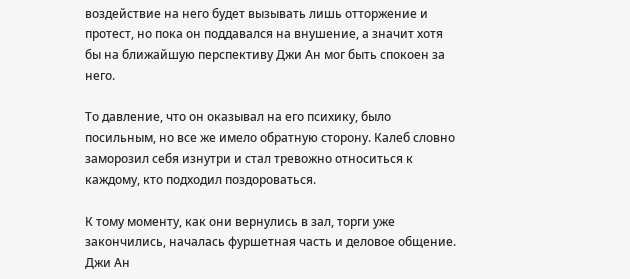воздействие на него будет вызывать лишь отторжение и протест, но пока он поддавался на внушение, а значит хотя бы на ближайшую перспективу Джи Ан мог быть спокоен за него.

То давление, что он оказывал на его психику, было посильным, но все же имело обратную сторону. Калеб словно заморозил себя изнутри и стал тревожно относиться к каждому, кто подходил поздороваться.

К тому моменту, как они вернулись в зал, торги уже закончились, началась фуршетная часть и деловое общение. Джи Ан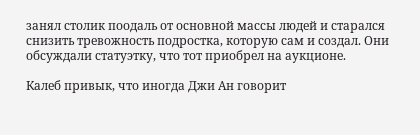занял столик поодаль от основной массы людей и старался снизить тревожность подростка, которую сам и создал. Они обсуждали статуэтку, что тот приобрел на аукционе.

Калеб привык, что иногда Джи Ан говорит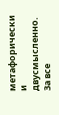метафорически и двусмысленно. За все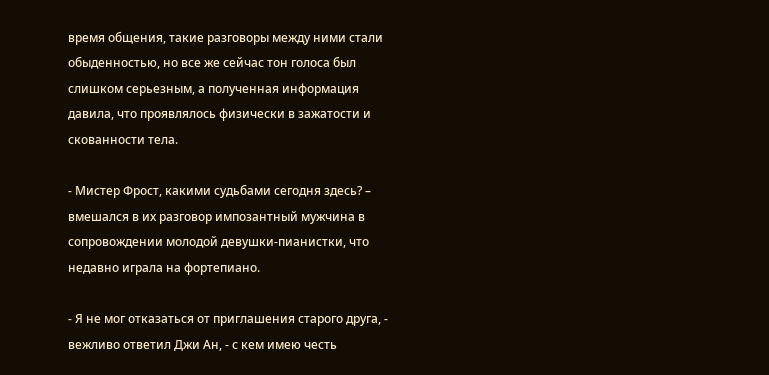время общения, такие разговоры между ними стали обыденностью, но все же сейчас тон голоса был слишком серьезным, а полученная информация давила, что проявлялось физически в зажатости и скованности тела.

- Мистер Фрост, какими судьбами сегодня здесь? – вмешался в их разговор импозантный мужчина в сопровождении молодой девушки-пианистки, что недавно играла на фортепиано.

- Я не мог отказаться от приглашения старого друга, - вежливо ответил Джи Ан, - с кем имею честь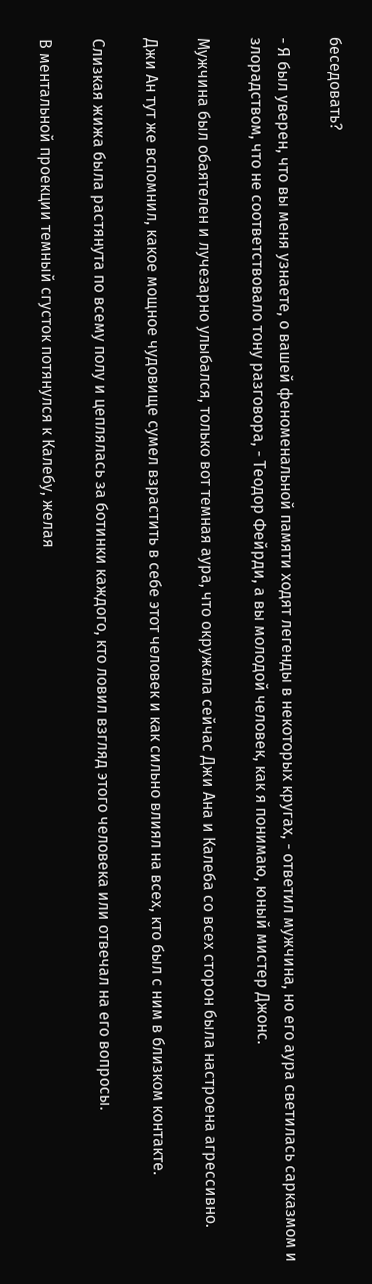беседовать?

- Я был уверен, что вы меня узнаете, о вашей феноменальной памяти ходят легенды в некоторых кругах, - ответил мужчина, но его аура светилась сарказмом и злорадством, что не соответствовало тону разговора, - Теодор Фейрди, а вы молодой человек, как я понимаю, юный мистер Джонс.

Мужчина был обаятелен и лучезарно улыбался, только вот темная аура, что окружала сейчас Джи Ана и Калеба со всех сторон была настроена агрессивно.

Джи Ан тут же вспомнил, какое мощное чудовище сумел взрастить в себе этот человек и как сильно влиял на всех, кто был с ним в близком контакте.

Слизкая жижа была растянута по всему полу и цеплялась за ботинки каждого, кто ловил взгляд этого человека или отвечал на его вопросы.

В ментальной проекции темный сгусток потянулся к Калебу, желая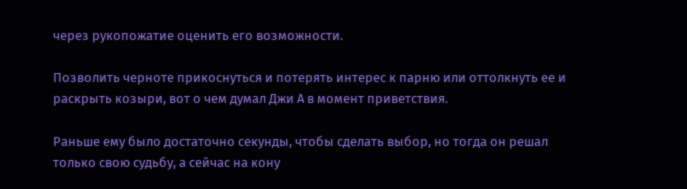через рукопожатие оценить его возможности.

Позволить черноте прикоснуться и потерять интерес к парню или оттолкнуть ее и раскрыть козыри, вот о чем думал Джи А в момент приветствия.

Раньше ему было достаточно секунды, чтобы сделать выбор, но тогда он решал только свою судьбу, а сейчас на кону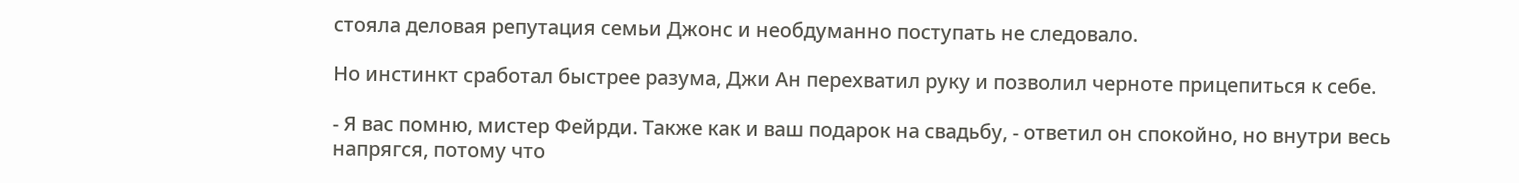стояла деловая репутация семьи Джонс и необдуманно поступать не следовало.

Но инстинкт сработал быстрее разума, Джи Ан перехватил руку и позволил черноте прицепиться к себе.

- Я вас помню, мистер Фейрди. Также как и ваш подарок на свадьбу, - ответил он спокойно, но внутри весь напрягся, потому что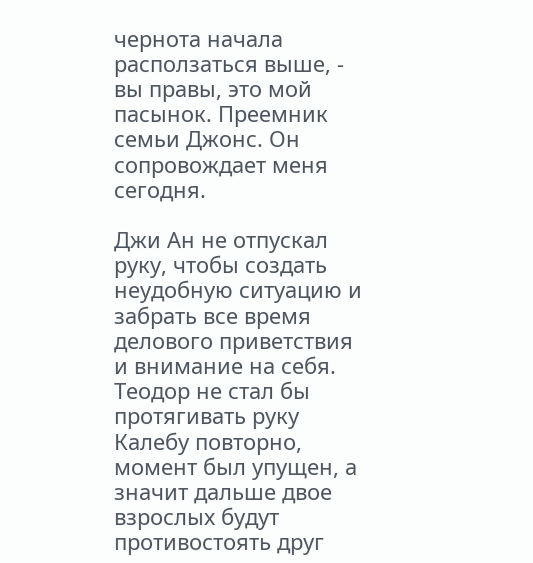чернота начала расползаться выше, - вы правы, это мой пасынок. Преемник семьи Джонс. Он сопровождает меня сегодня.

Джи Ан не отпускал руку, чтобы создать неудобную ситуацию и забрать все время делового приветствия и внимание на себя. Теодор не стал бы протягивать руку Калебу повторно, момент был упущен, а значит дальше двое взрослых будут противостоять друг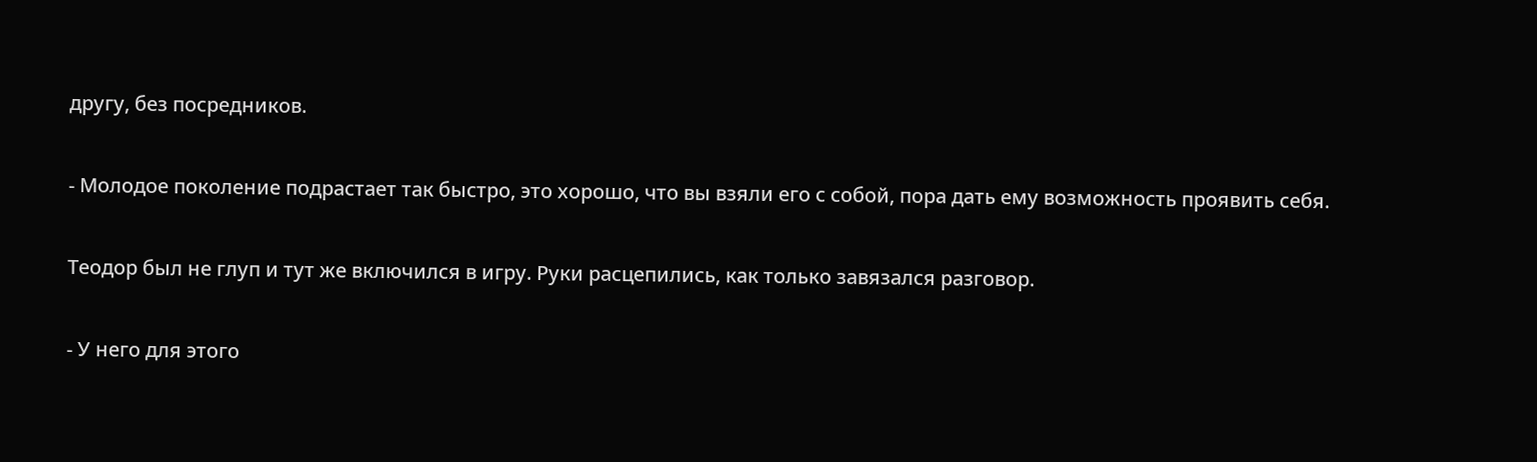другу, без посредников.

- Молодое поколение подрастает так быстро, это хорошо, что вы взяли его с собой, пора дать ему возможность проявить себя.

Теодор был не глуп и тут же включился в игру. Руки расцепились, как только завязался разговор.

- У него для этого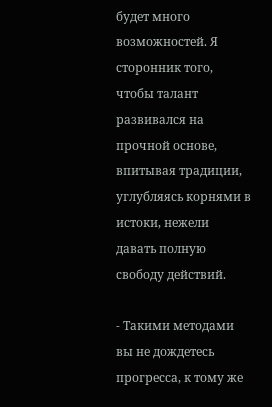будет много возможностей. Я сторонник того, чтобы талант развивался на прочной основе, впитывая традиции, углубляясь корнями в истоки, нежели давать полную свободу действий.

- Такими методами вы не дождетесь прогресса, к тому же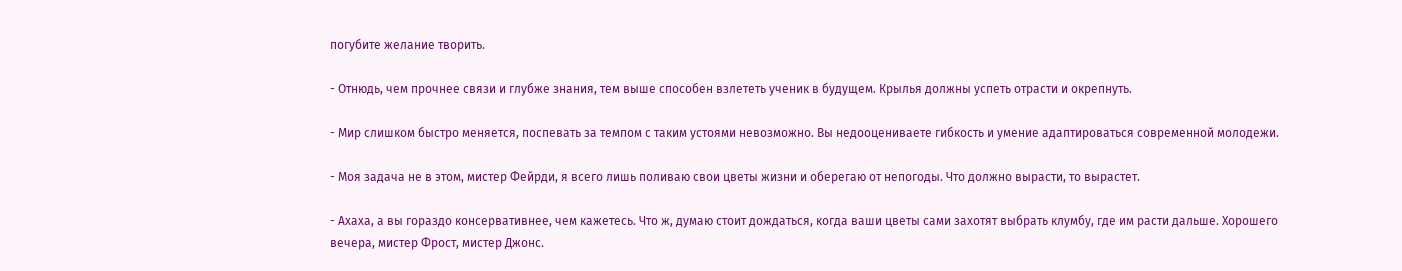погубите желание творить.

- Отнюдь, чем прочнее связи и глубже знания, тем выше способен взлететь ученик в будущем. Крылья должны успеть отрасти и окрепнуть.

- Мир слишком быстро меняется, поспевать за темпом с таким устоями невозможно. Вы недооцениваете гибкость и умение адаптироваться современной молодежи.

- Моя задача не в этом, мистер Фейрди, я всего лишь поливаю свои цветы жизни и оберегаю от непогоды. Что должно вырасти, то вырастет.

- Ахаха, а вы гораздо консервативнее, чем кажетесь. Что ж, думаю стоит дождаться, когда ваши цветы сами захотят выбрать клумбу, где им расти дальше. Хорошего вечера, мистер Фрост, мистер Джонс.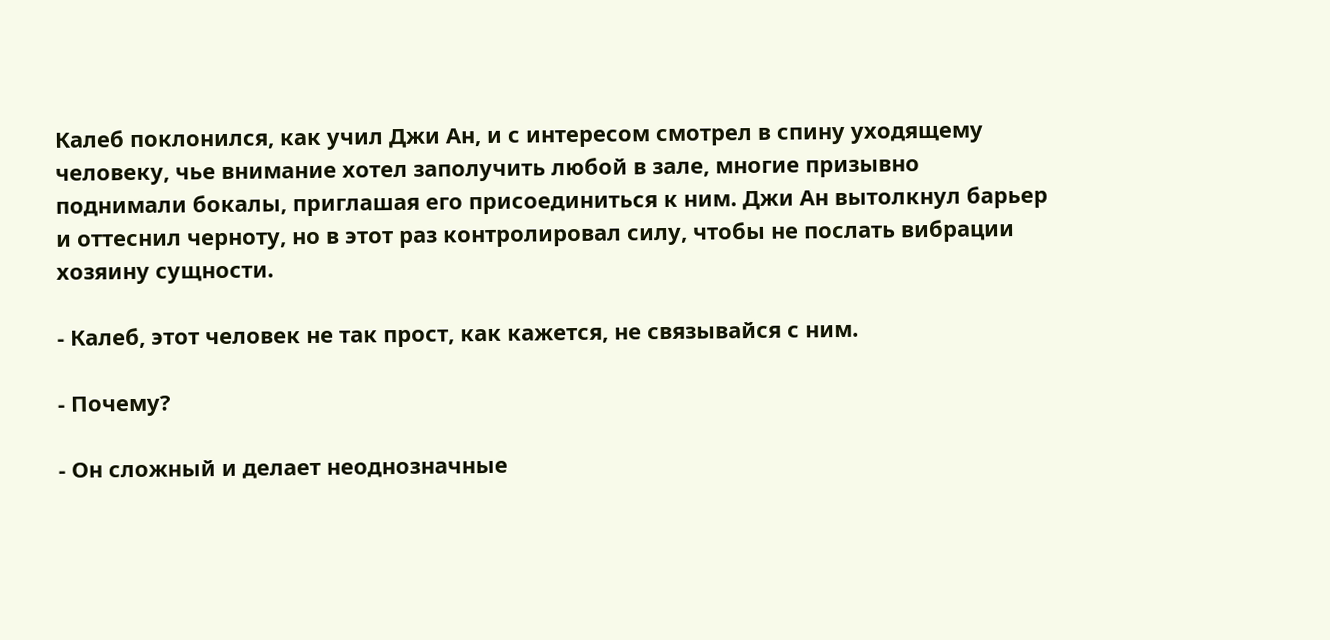Калеб поклонился, как учил Джи Ан, и с интересом смотрел в спину уходящему человеку, чье внимание хотел заполучить любой в зале, многие призывно поднимали бокалы, приглашая его присоединиться к ним. Джи Ан вытолкнул барьер и оттеснил черноту, но в этот раз контролировал силу, чтобы не послать вибрации хозяину сущности.

- Калеб, этот человек не так прост, как кажется, не связывайся с ним.

- Почему?

- Он сложный и делает неоднозначные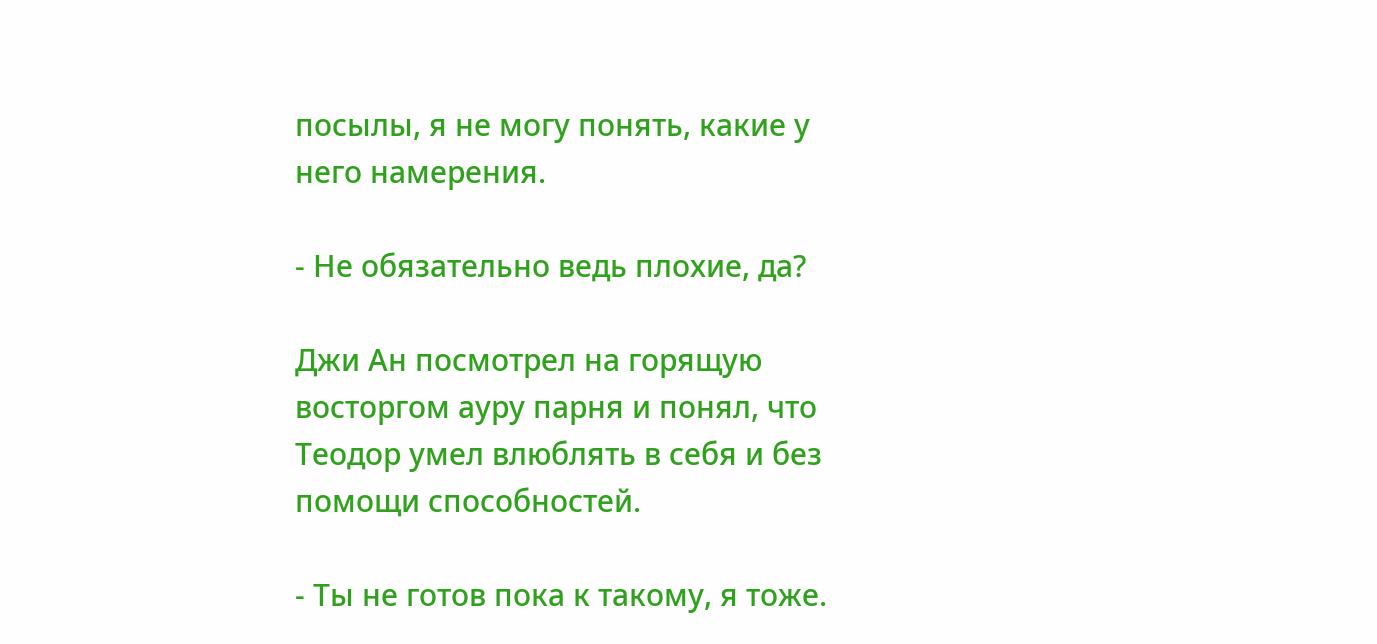посылы, я не могу понять, какие у него намерения.

- Не обязательно ведь плохие, да?

Джи Ан посмотрел на горящую восторгом ауру парня и понял, что Теодор умел влюблять в себя и без помощи способностей.

- Ты не готов пока к такому, я тоже.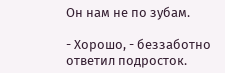Он нам не по зубам.

- Хорошо, - беззаботно ответил подросток.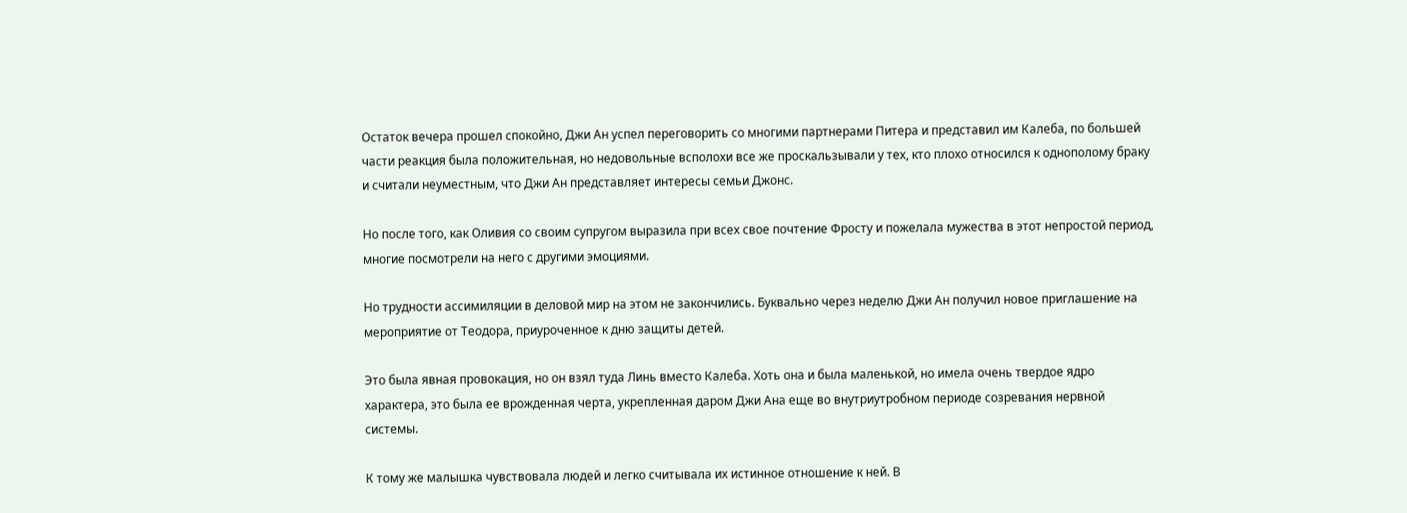Остаток вечера прошел спокойно, Джи Ан успел переговорить со многими партнерами Питера и представил им Калеба, по большей части реакция была положительная, но недовольные всполохи все же проскальзывали у тех, кто плохо относился к однополому браку и считали неуместным, что Джи Ан представляет интересы семьи Джонс.

Но после того, как Оливия со своим супругом выразила при всех свое почтение Фросту и пожелала мужества в этот непростой период, многие посмотрели на него с другими эмоциями.

Но трудности ассимиляции в деловой мир на этом не закончились. Буквально через неделю Джи Ан получил новое приглашение на мероприятие от Теодора, приуроченное к дню защиты детей.

Это была явная провокация, но он взял туда Линь вместо Калеба. Хоть она и была маленькой, но имела очень твердое ядро характера, это была ее врожденная черта, укрепленная даром Джи Ана еще во внутриутробном периоде созревания нервной системы.

К тому же малышка чувствовала людей и легко считывала их истинное отношение к ней. В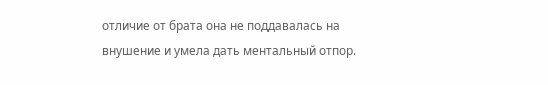отличие от брата она не поддавалась на внушение и умела дать ментальный отпор.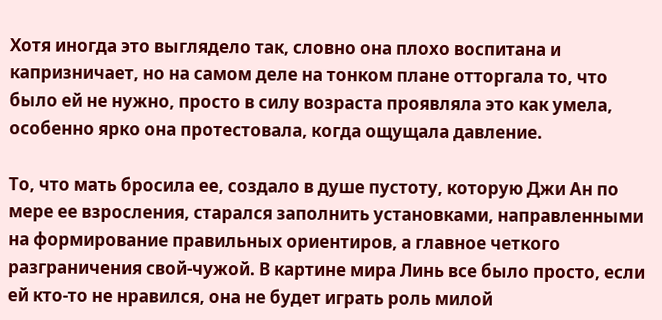Хотя иногда это выглядело так, словно она плохо воспитана и капризничает, но на самом деле на тонком плане отторгала то, что было ей не нужно, просто в силу возраста проявляла это как умела, особенно ярко она протестовала, когда ощущала давление.

То, что мать бросила ее, создало в душе пустоту, которую Джи Ан по мере ее взросления, старался заполнить установками, направленными на формирование правильных ориентиров, а главное четкого разграничения свой-чужой. В картине мира Линь все было просто, если ей кто-то не нравился, она не будет играть роль милой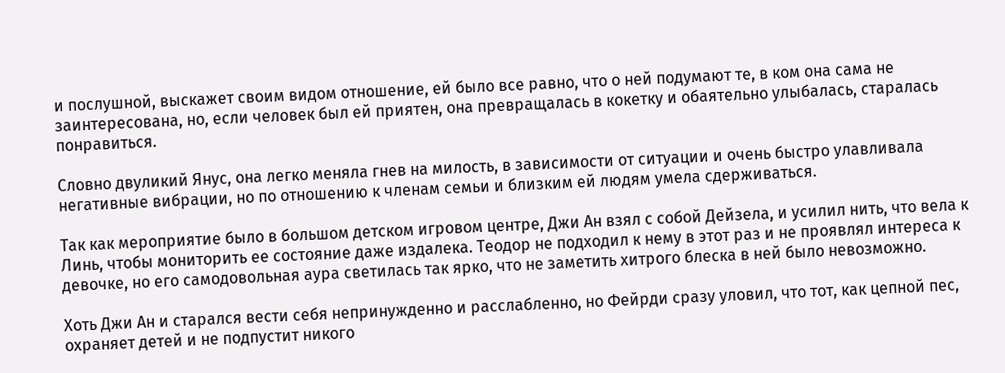и послушной, выскажет своим видом отношение, ей было все равно, что о ней подумают те, в ком она сама не заинтересована, но, если человек был ей приятен, она превращалась в кокетку и обаятельно улыбалась, старалась понравиться.

Словно двуликий Янус, она легко меняла гнев на милость, в зависимости от ситуации и очень быстро улавливала негативные вибрации, но по отношению к членам семьи и близким ей людям умела сдерживаться.

Так как мероприятие было в большом детском игровом центре, Джи Ан взял с собой Дейзела, и усилил нить, что вела к Линь, чтобы мониторить ее состояние даже издалека. Теодор не подходил к нему в этот раз и не проявлял интереса к девочке, но его самодовольная аура светилась так ярко, что не заметить хитрого блеска в ней было невозможно.

Хоть Джи Ан и старался вести себя непринужденно и расслабленно, но Фейрди сразу уловил, что тот, как цепной пес, охраняет детей и не подпустит никого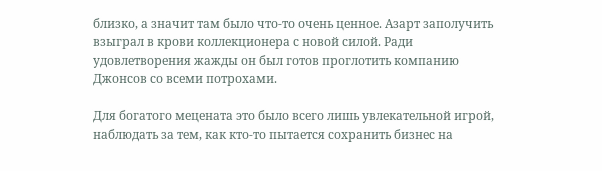близко, а значит там было что-то очень ценное. Азарт заполучить взыграл в крови коллекционера с новой силой. Ради удовлетворения жажды он был готов проглотить компанию Джонсов со всеми потрохами.

Для богатого мецената это было всего лишь увлекательной игрой, наблюдать за тем, как кто-то пытается сохранить бизнес на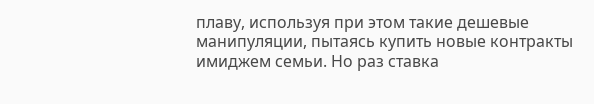плаву, используя при этом такие дешевые манипуляции, пытаясь купить новые контракты имиджем семьи. Но раз ставка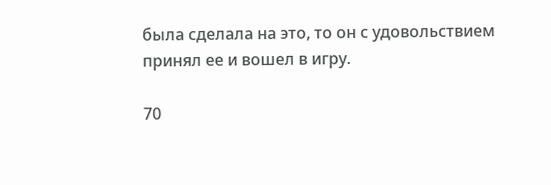была сделала на это, то он с удовольствием принял ее и вошел в игру.

70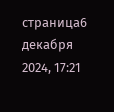страница6 декабря 2024, 17:21